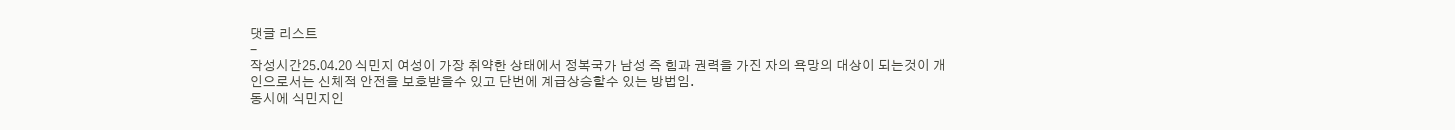댓글 리스트
-
작성시간25.04.20 식민지 여성이 가장 취약한 상태에서 정복국가 남성 즉 힘과 권력을 가진 자의 욕망의 대상이 되는것이 개인으로서는 신체적 안전을 보호받을수 있고 단번에 계급상승할수 있는 방법임.
동시에 식민지인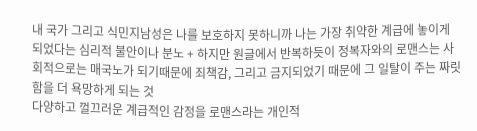내 국가 그리고 식민지남성은 나를 보호하지 못하니까 나는 가장 취약한 계급에 놓이게 되었다는 심리적 불안이나 분노 + 하지만 원글에서 반복하듯이 정복자와의 로맨스는 사회적으로는 매국노가 되기때문에 죄책감, 그리고 금지되었기 때문에 그 일탈이 주는 짜릿함을 더 욕망하게 되는 것
다양하고 껄끄러운 계급적인 감정을 로맨스라는 개인적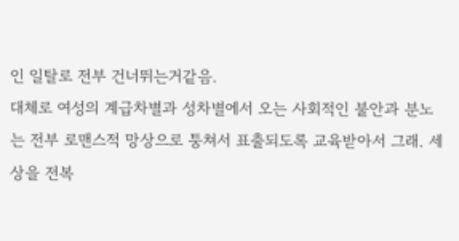인 일탈로 전부 건너뛰는거같음.
대체로 여성의 계급차별과 성차별에서 오는 사회적인 불안과 분노는 전부 로맨스적 망상으로 퉁쳐서 표출되도록 교육받아서 그래. 세상을 전복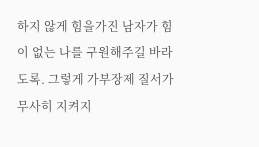하지 않게 힘을가진 남자가 힘이 없는 나를 구원해주길 바라도록. 그렇게 가부장제 질서가 무사히 지켜지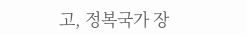고, 정복국가 장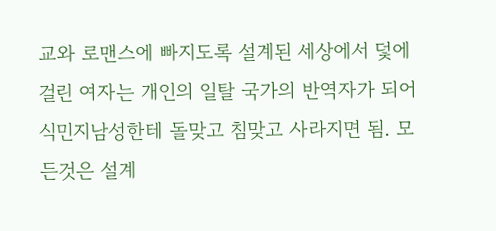교와 로맨스에 빠지도록 설계된 세상에서 덫에 걸린 여자는 개인의 일탈 국가의 반역자가 되어 식민지남성한테 돌맞고 침맞고 사라지면 됨. 모든것은 설계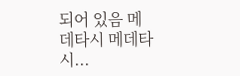되어 있음 메데타시 메데타시...